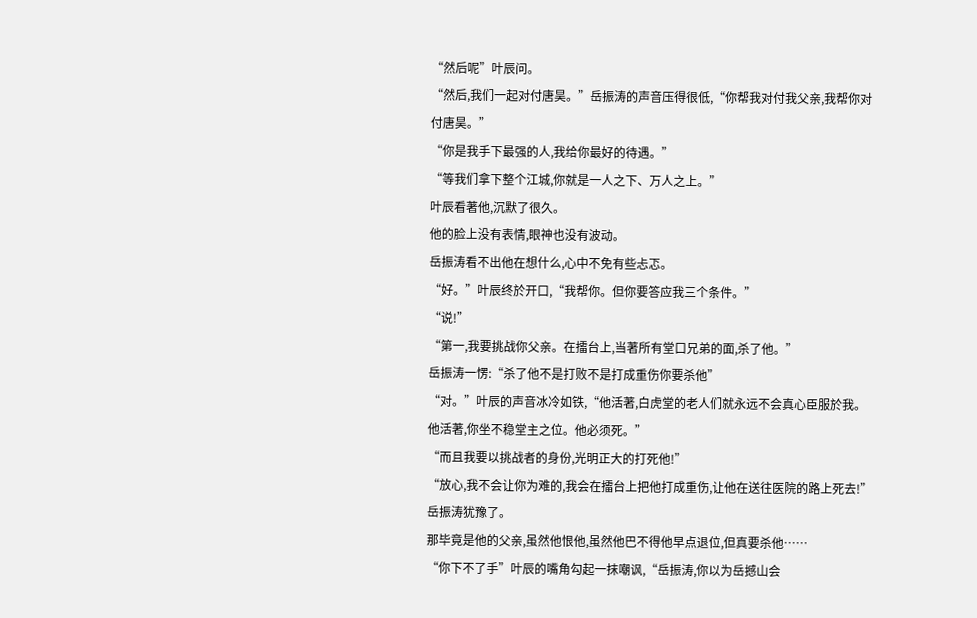“然后呢”叶辰问。
“然后,我们一起对付唐昊。”岳振涛的声音压得很低,“你帮我对付我父亲,我帮你对付唐昊。”
“你是我手下最强的人,我给你最好的待遇。”
“等我们拿下整个江城,你就是一人之下、万人之上。”
叶辰看著他,沉默了很久。
他的脸上没有表情,眼神也没有波动。
岳振涛看不出他在想什么,心中不免有些忐忑。
“好。”叶辰终於开口,“我帮你。但你要答应我三个条件。”
“说!”
“第一,我要挑战你父亲。在擂台上,当著所有堂口兄弟的面,杀了他。”
岳振涛一愣:“杀了他不是打败不是打成重伤你要杀他”
“对。”叶辰的声音冰冷如铁,“他活著,白虎堂的老人们就永远不会真心臣服於我。他活著,你坐不稳堂主之位。他必须死。”
“而且我要以挑战者的身份,光明正大的打死他!”
“放心,我不会让你为难的,我会在擂台上把他打成重伤,让他在送往医院的路上死去!”
岳振涛犹豫了。
那毕竟是他的父亲,虽然他恨他,虽然他巴不得他早点退位,但真要杀他……
“你下不了手”叶辰的嘴角勾起一抹嘲讽,“岳振涛,你以为岳撼山会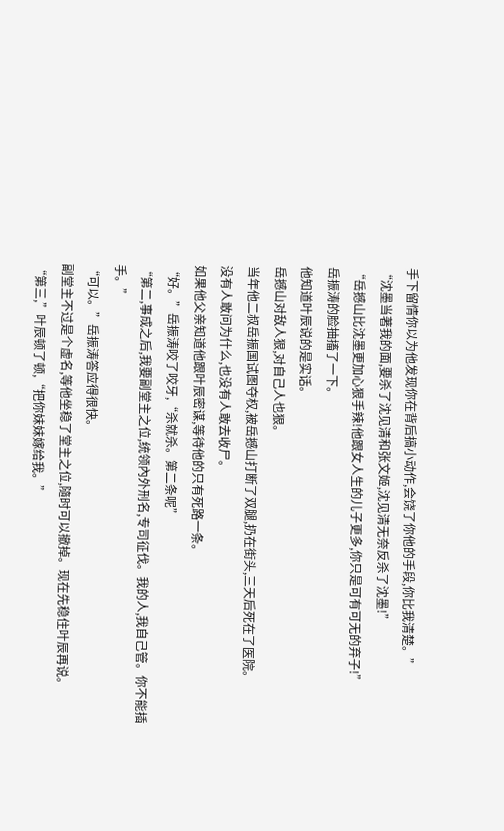手下留情你以为他发现你在背后搞小动作,会饶了你他的手段,你比我清楚。”
“沈墨当著我的面,要杀了沈见清和张文姬,沈见清无奈反杀了沈墨!”
“岳撼山比沈墨更加心狠手辣!他跟女人生的儿子更多,你只是可有可无的弃子!”
岳振涛的脸抽搐了一下。
他知道叶辰说的是实话。
岳撼山对敌人狠,对自己人也狠。
当年他二叔岳振国试图夺权,被岳撼山打断了双腿,扔在街头,三天后死在了医院。
没有人敢问为什么,也没有人敢去收尸。
如果他父亲知道他跟叶辰密谋,等待他的只有死路一条。
“好。”岳振涛咬了咬牙,“杀就杀。第二条呢”
“第二,事成之后,我要副堂主之位,统领內外刑名,专司征伐。我的人,我自己管。你不能插手。”
“可以。”岳振涛答应得很快。
副堂主不过是个虚名,等他坐稳了堂主之位,隨时可以撤掉。现在先稳住叶辰再说。
“第三,”叶辰顿了顿,“把你妹妹嫁给我。”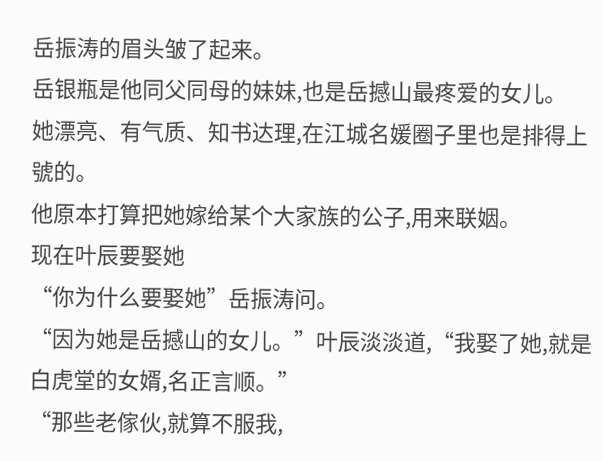岳振涛的眉头皱了起来。
岳银瓶是他同父同母的妹妹,也是岳撼山最疼爱的女儿。
她漂亮、有气质、知书达理,在江城名媛圈子里也是排得上號的。
他原本打算把她嫁给某个大家族的公子,用来联姻。
现在叶辰要娶她
“你为什么要娶她”岳振涛问。
“因为她是岳撼山的女儿。”叶辰淡淡道,“我娶了她,就是白虎堂的女婿,名正言顺。”
“那些老傢伙,就算不服我,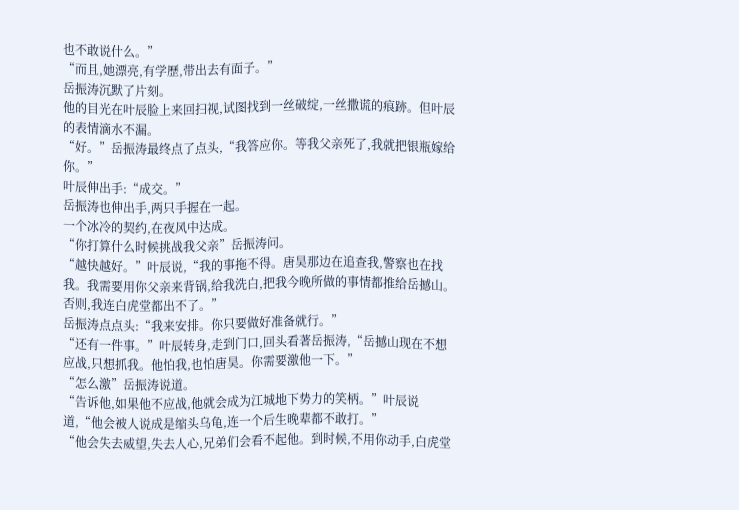也不敢说什么。”
“而且,她漂亮,有学歷,带出去有面子。”
岳振涛沉默了片刻。
他的目光在叶辰脸上来回扫视,试图找到一丝破绽,一丝撒谎的痕跡。但叶辰的表情滴水不漏。
“好。”岳振涛最终点了点头,“我答应你。等我父亲死了,我就把银瓶嫁给你。”
叶辰伸出手:“成交。”
岳振涛也伸出手,两只手握在一起。
一个冰冷的契约,在夜风中达成。
“你打算什么时候挑战我父亲”岳振涛问。
“越快越好。”叶辰说,“我的事拖不得。唐昊那边在追查我,警察也在找我。我需要用你父亲来背锅,给我洗白,把我今晚所做的事情都推给岳撼山。否则,我连白虎堂都出不了。”
岳振涛点点头:“我来安排。你只要做好准备就行。”
“还有一件事。”叶辰转身,走到门口,回头看著岳振涛,“岳撼山现在不想应战,只想抓我。他怕我,也怕唐昊。你需要激他一下。”
“怎么激”岳振涛说道。
“告诉他,如果他不应战,他就会成为江城地下势力的笑柄。”叶辰说道,“他会被人说成是缩头乌龟,连一个后生晚辈都不敢打。”
“他会失去威望,失去人心,兄弟们会看不起他。到时候,不用你动手,白虎堂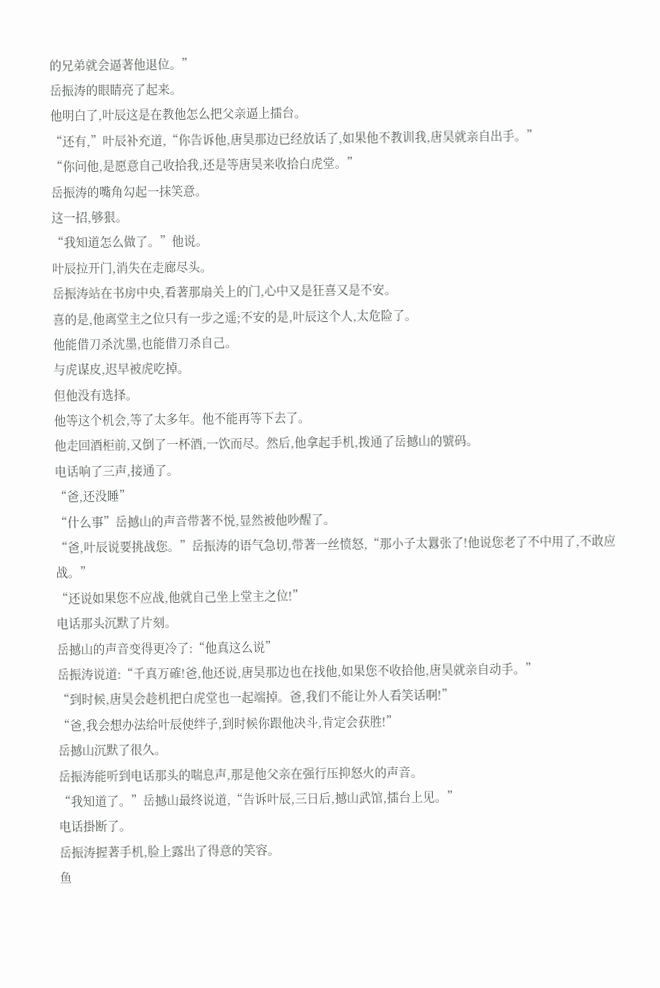的兄弟就会逼著他退位。”
岳振涛的眼睛亮了起来。
他明白了,叶辰这是在教他怎么把父亲逼上擂台。
“还有,”叶辰补充道,“你告诉他,唐昊那边已经放话了,如果他不教训我,唐昊就亲自出手。”
“你问他,是愿意自己收拾我,还是等唐昊来收拾白虎堂。”
岳振涛的嘴角勾起一抹笑意。
这一招,够狠。
“我知道怎么做了。”他说。
叶辰拉开门,消失在走廊尽头。
岳振涛站在书房中央,看著那扇关上的门,心中又是狂喜又是不安。
喜的是,他离堂主之位只有一步之遥;不安的是,叶辰这个人,太危险了。
他能借刀杀沈墨,也能借刀杀自己。
与虎谋皮,迟早被虎吃掉。
但他没有选择。
他等这个机会,等了太多年。他不能再等下去了。
他走回酒柜前,又倒了一杯酒,一饮而尽。然后,他拿起手机,拨通了岳撼山的號码。
电话响了三声,接通了。
“爸,还没睡”
“什么事”岳撼山的声音带著不悦,显然被他吵醒了。
“爸,叶辰说要挑战您。”岳振涛的语气急切,带著一丝愤怒,“那小子太囂张了!他说您老了不中用了,不敢应战。”
“还说如果您不应战,他就自己坐上堂主之位!”
电话那头沉默了片刻。
岳撼山的声音变得更冷了:“他真这么说”
岳振涛说道:“千真万確!爸,他还说,唐昊那边也在找他,如果您不收拾他,唐昊就亲自动手。”
“到时候,唐昊会趁机把白虎堂也一起端掉。爸,我们不能让外人看笑话啊!”
“爸,我会想办法给叶辰使绊子,到时候你跟他决斗,肯定会获胜!”
岳撼山沉默了很久。
岳振涛能听到电话那头的喘息声,那是他父亲在强行压抑怒火的声音。
“我知道了。”岳撼山最终说道,“告诉叶辰,三日后,撼山武馆,擂台上见。”
电话掛断了。
岳振涛握著手机,脸上露出了得意的笑容。
鱼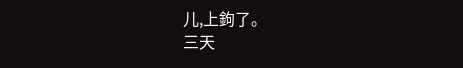儿,上鉤了。
三天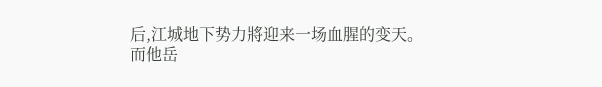后,江城地下势力將迎来一场血腥的变天。
而他岳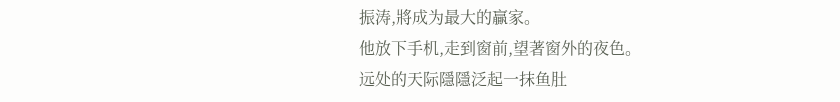振涛,將成为最大的贏家。
他放下手机,走到窗前,望著窗外的夜色。
远处的天际隱隱泛起一抹鱼肚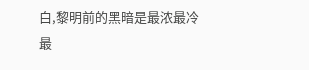白,黎明前的黑暗是最浓最冷最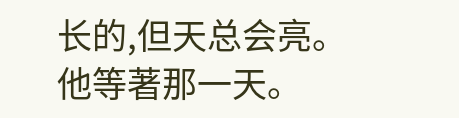长的,但天总会亮。
他等著那一天。